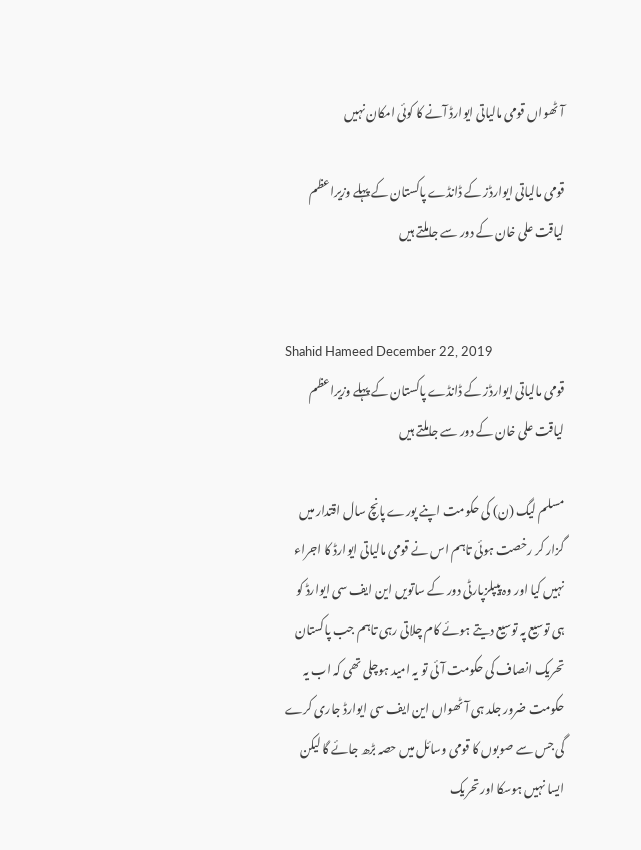آٹھواں قومی مالیاتی ایوارڈ آنے کا کوئی امکان نہیں

قومی مالیاتی ایوارڈز کے ڈانڈے پاکستان کے پہلے وزیراعظم لیاقت علی خان کے دور سے جاملتے ہیں


Shahid Hameed December 22, 2019
قومی مالیاتی ایوارڈز کے ڈانڈے پاکستان کے پہلے وزیراعظم لیاقت علی خان کے دور سے جاملتے ہیں

مسلم لیگ (ن) کی حکومت اپنے پورے پانچ سال اقتدار میں گزار کر رخصت ہوئی تاہم اس نے قومی مالیاتی ایوارڈ کا اجراء نہیں کیا اور وہ پیپلزپارٹی دور کے ساتویں این ایف سی ایوارڈ کو ہی توسیع پہ توسیع دیتے ہوئے کام چلاتی رہی تاہم جب پاکستان تحریک انصاف کی حکومت آئی تو یہ امید ہوچلی تھی کہ اب یہ حکومت ضرور جلد ہی آٹھواں این ایف سی ایوارڈ جاری کرے گی جس سے صوبوں کا قومی وسائل میں حصہ بڑھ جائے گا لیکن ایسا نہیں ہوسکا اور تحریک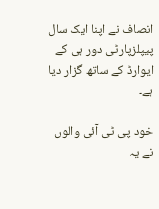انصاف نے اپنا ایک سال پیپلزپارٹی دور ہی کے ایوارڈ کے ساتھ گزار دیا ہے۔

خود پی ٹی آئی والوں نے یہ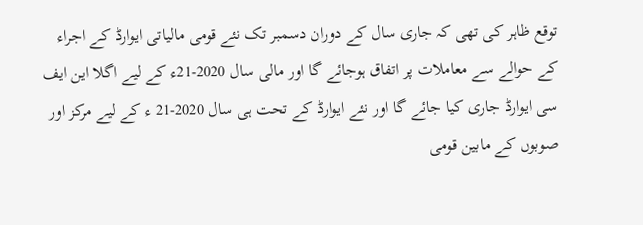توقع ظاہر کی تھی کہ جاری سال کے دوران دسمبر تک نئے قومی مالیاتی ایوارڈ کے اجراء کے حوالے سے معاملات پر اتفاق ہوجائے گا اور مالی سال 2020-21ء کے لیے اگلا این ایف سی ایوارڈ جاری کیا جائے گا اور نئے ایوارڈ کے تحت ہی سال 2020-21 ء کے لیے مرکز اور صوبوں کے مابین قومی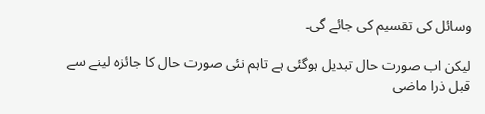وسائل کی تقسیم کی جائے گی۔

لیکن اب صورت حال تبدیل ہوگئی ہے تاہم نئی صورت حال کا جائزہ لینے سے قبل ذرا ماضی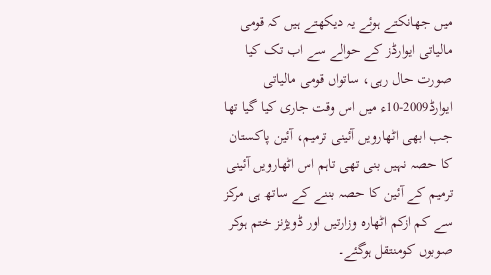میں جھانکتے ہوئے یہ دیکھتے ہیں کہ قومی مالیاتی ایوارڈز کے حوالے سے اب تک کیا صورت حال رہی، ساتواں قومی مالیاتی ایوارڈ2009-10ء میں اس وقت جاری کیا گیا تھا جب ابھی اٹھارویں آئینی ترمیم، آئین پاکستان کا حصہ نہیں بنی تھی تاہم اس اٹھارویں آئینی ترمیم کے آئین کا حصہ بننے کے ساتھ ہی مرکز سے کم ازکم اٹھارہ وزارتیں اور ڈویژنز ختم ہوکر صوبوں کومنتقل ہوگئے۔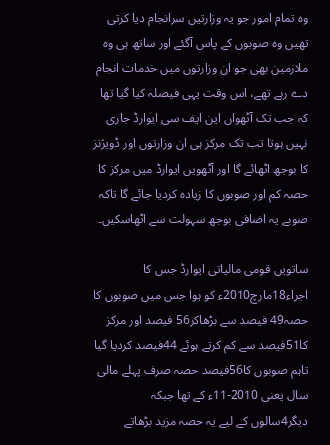وہ تمام امور جو یہ وزارتیں سرانجام دیا کرتی تھیں وہ صوبوں کے پاس آگئے اور ساتھ ہی وہ ملازمین بھی جو ان وزارتوں میں خدمات انجام دے رہے تھے، اس وقت یہی فیصلہ کیا گیا تھا کہ جب تک آٹھواں این ایف سی ایوارڈ جاری نہیں ہوتا تب تک مرکز ہی ان وزارتوں اور ڈویژنز کا بوجھ اٹھائے گا اور آٹھویں ایوارڈ میں مرکز کا حصہ کم اور صوبوں کا زیادہ کردیا جائے گا تاکہ صوبے یہ اضافی بوجھ سہولت سے اٹھاسکیں۔

ساتویں قومی مالیاتی ایوارڈ جس کا اجراء18مارچ2010ء کو ہوا جس میں صوبوں کا حصہ49 فیصد سے بڑھاکر56 فیصد اور مرکز کا51فیصد سے کم کرتے ہوئے 44فیصد کردیا گیا تاہم صوبوں کا56فیصد حصہ صرف پہلے مالی سال یعنی 2010-11ء کے تھا جبکہ دیگر4سالوں کے لیے یہ حصہ مزید بڑھاتے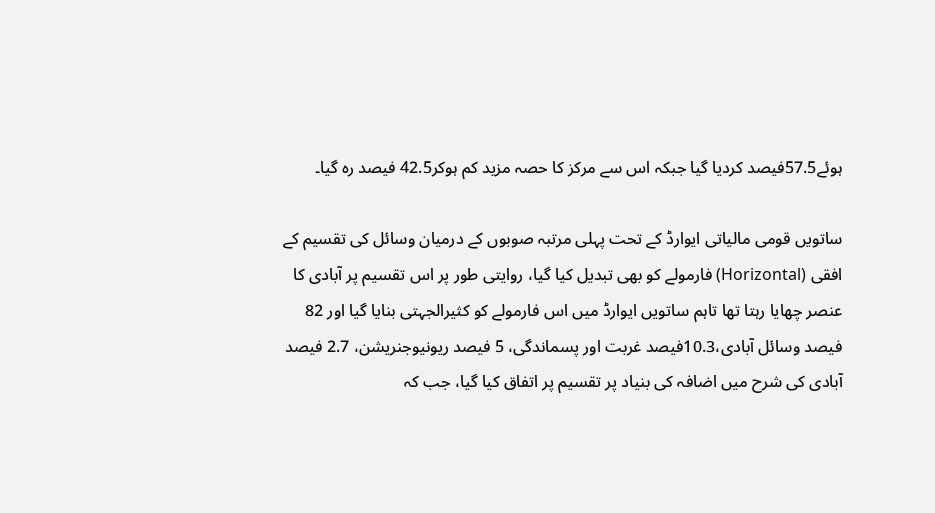ہوئے57.5فیصد کردیا گیا جبکہ اس سے مرکز کا حصہ مزید کم ہوکر42.5 فیصد رہ گیا۔

ساتویں قومی مالیاتی ایوارڈ کے تحت پہلی مرتبہ صوبوں کے درمیان وسائل کی تقسیم کے افقی (Horizontal) فارمولے کو بھی تبدیل کیا گیا، روایتی طور پر اس تقسیم پر آبادی کا عنصر چھایا رہتا تھا تاہم ساتویں ایوارڈ میں اس فارمولے کو کثیرالجہتی بنایا گیا اور 82 فیصد وسائل آبادی،10.3فیصد غربت اور پسماندگی، 5 فیصد ریونیوجنریشن، 2.7 فیصد آبادی کی شرح میں اضافہ کی بنیاد پر تقسیم پر اتفاق کیا گیا، جب کہ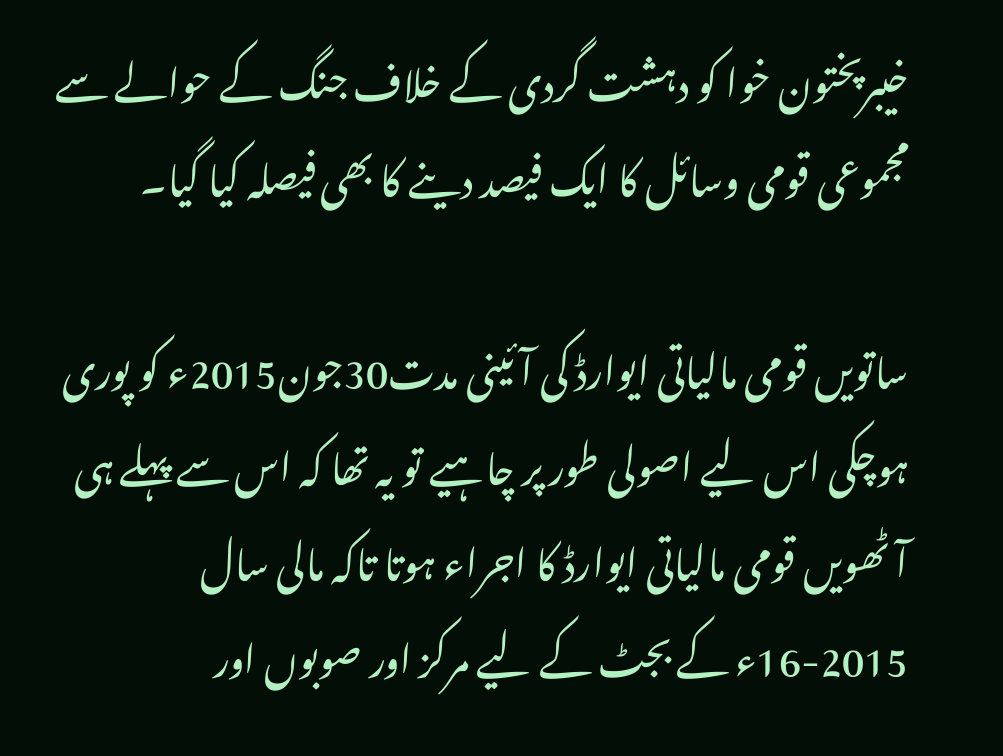خیبرپختون خوا کو دہشت گردی کے خلاف جنگ کے حوالے سے مجموعی قومی وسائل کا ایک فیصد دینے کا بھی فیصلہ کیا گیا۔

ساتویں قومی مالیاتی ایوارڈ کی آئینی مدت30جون2015ء کو پوری ہوچکی اس لیے اصولی طور پر چاہیے تو یہ تھا کہ اس سے پہلے ہی آٹھویں قومی مالیاتی ایوارڈ کا اجراء ہوتا تاکہ مالی سال 2015-16ء کے بجٹ کے لیے مرکز اور صوبوں اور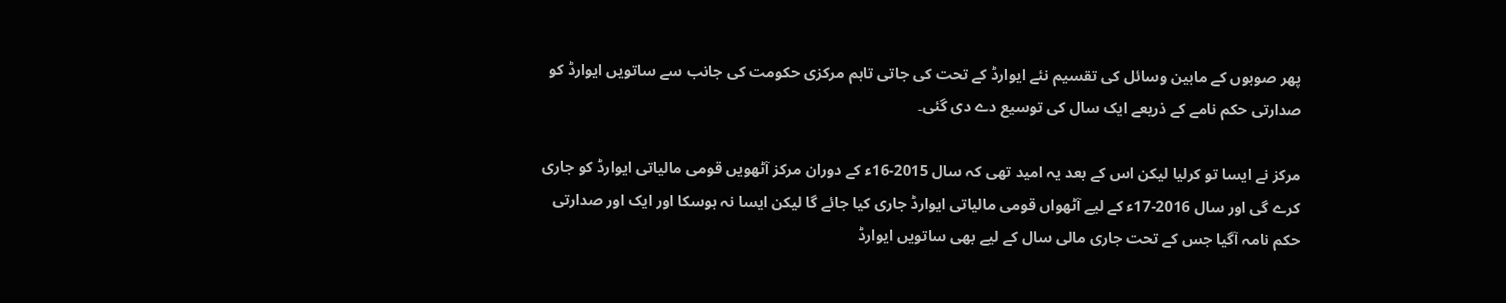پھر صوبوں کے مابین وسائل کی تقسیم نئے ایوارڈ کے تحت کی جاتی تاہم مرکزی حکومت کی جانب سے ساتویں ایوارڈ کو صدارتی حکم نامے کے ذریعے ایک سال کی توسیع دے دی گئی۔

مرکز نے ایسا تو کرلیا لیکن اس کے بعد یہ امید تھی کہ سال 2015-16ء کے دوران مرکز آٹھویں قومی مالیاتی ایوارڈ کو جاری کرے گی اور سال 2016-17ء کے لیے آٹھواں قومی مالیاتی ایوارڈ جاری کیا جائے گا لیکن ایسا نہ ہوسکا اور ایک اور صدارتی حکم نامہ آگیا جس کے تحت جاری مالی سال کے لیے بھی ساتویں ایوارڈ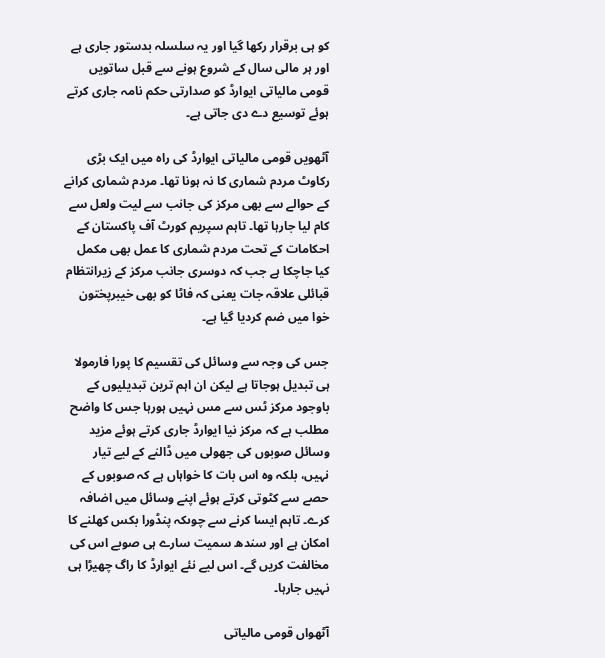کو ہی برقرار رکھا گیا اور یہ سلسلہ بدستور جاری ہے اور ہر مالی سال کے شروع ہونے سے قبل ساتویں قومی مالیاتی ایوارڈ کو صدارتی حکم نامہ جاری کرتے ہوئے توسیع دے دی جاتی ہے۔

آٹھویں قومی مالیاتی ایوارڈ کی راہ میں ایک بڑی رکاوٹ مردم شماری کا نہ ہونا تھا۔ مردم شماری کرانے کے حوالے سے بھی مرکز کی جانب سے لیت ولعل سے کام لیا جارہا تھا۔ تاہم سپریم کورٹ آف پاکستان کے احکامات کے تحت مردم شماری کا عمل بھی مکمل کیا جاچکا ہے جب کہ دوسری جانب مرکز کے زیرانتظام قبائلی علاقہ جات یعنی کہ فاٹا کو بھی خیبرپختون خوا میں ضم کردیا گیا ہے۔

جس کی وجہ سے وسائل کی تقسیم کا پورا فارمولا ہی تبدیل ہوجاتا ہے لیکن ان اہم ترین تبدیلیوں کے باوجود مرکز ٹس سے مس نہیں ہورہا جس کا واضح مطلب ہے کہ مرکز نیا ایوارڈ جاری کرتے ہوئے مزید وسائل صوبوں کی جھولی میں ڈالنے کے لیے تیار نہیں، بلکہ وہ اس بات کا خواہاں ہے کہ صوبوں کے حصے سے کٹوتی کرتے ہوئے اپنے وسائل میں اضافہ کرے۔ تاہم ایسا کرنے سے چوںکہ پنڈورا بکس کھلنے کا امکان ہے اور سندھ سمیت سارے ہی صوبے اس کی مخالفت کریں گے۔ اس لیے نئے ایوارڈ کا راگ چھیڑا ہی نہیں جارہا۔

آٹھواں قومی مالیاتی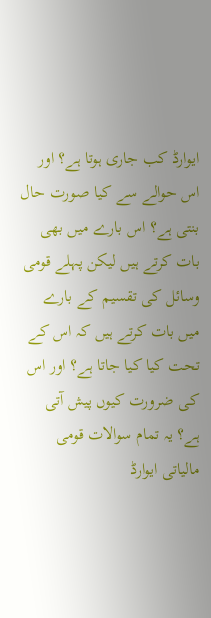ایوارڈ کب جاری ہوتا ہے؟ اور اس حوالے سے کیا صورت حال بنتی ہے؟ اس بارے میں بھی بات کرتے ہیں لیکن پہلے قومی وسائل کی تقسیم کے بارے میں بات کرتے ہیں کہ اس کے تحت کیا کیا جاتا ہے؟ اور اس کی ضرورت کیوں پیش آتی ہے؟ یہ تمام سوالات قومی مالیاتی ایوارڈ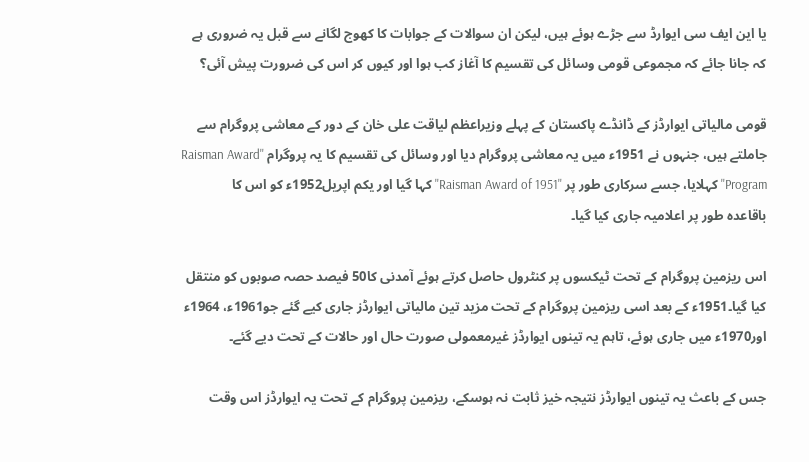یا این ایف سی ایوارڈ سے جڑے ہوئے ہیں، لیکن ان سوالات کے جوابات کا کھوج لگانے سے قبل یہ ضروری ہے کہ جانا جائے کہ مجموعی قومی وسائل کی تقسیم کا آغاز کب ہوا اور کیوں کر اس کی ضرورت پیش آئی؟

قومی مالیاتی ایوارڈز کے ڈانڈے پاکستان کے پہلے وزیراعظم لیاقت علی خان کے دور کے معاشی پروگرام سے جاملتے ہیں، جنہوں نے 1951ء میں یہ معاشی پروگرام دیا اور وسائل کی تقسیم کا یہ پروگرام ''Raisman Award Program'' کہلایا، جسے سرکاری طور پر ''Raisman Award of 1951'' کہا گیا اور یکم اپریل1952ء کو اس کا باقاعدہ طور پر اعلامیہ جاری کیا گیا۔

اس ریزمین پروگرام کے تحت ٹیکسوں پر کنٹرول حاصل کرتے ہوئے آمدنی کا50 فیصد حصہ صوبوں کو منتقل کیا گیا۔1951ء کے بعد اسی ریزمین پروگرام کے تحت مزید تین مالیاتی ایوارڈز جاری کیے گئے جو1961ء، 1964ء اور1970ء میں جاری ہوئے، تاہم یہ تینوں ایوارڈز غیرمعمولی صورت حال اور حالات کے تحت دیے گئے۔

جس کے باعث یہ تینوں ایوارڈز نتیجہ خیز ثابت نہ ہوسکے، ریزمین پروگرام کے تحت یہ ایوارڈز اس وقت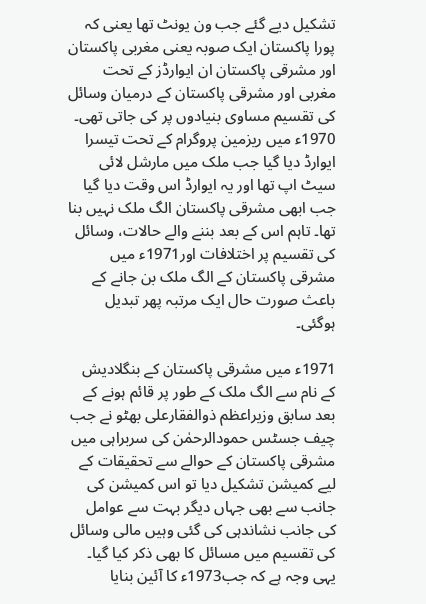تشکیل دیے گئے جب ون یونٹ تھا یعنی کہ پورا پاکستان ایک صوبہ یعنی مغربی پاکستان اور مشرقی پاکستان ان ایوارڈز کے تحت مغربی اور مشرقی پاکستان کے درمیان وسائل کی تقسیم مساوی بنیادوں پر کی جاتی تھی۔ 1970ء میں ریزمین پروگرام کے تحت تیسرا ایوارڈ دیا گیا جب ملک میں مارشل لائی سیٹ اپ تھا اور یہ ایوارڈ اس وقت دیا گیا جب ابھی مشرقی پاکستان الگ ملک نہیں بنا تھا۔ تاہم اس کے بعد بننے والے حالات، وسائل کی تقسیم پر اختلافات اور1971ء میں مشرقی پاکستان کے الگ ملک بن جانے کے باعث صورت حال ایک مرتبہ پھر تبدیل ہوگئی۔

1971ء میں مشرقی پاکستان کے بنگلادیش کے نام سے الگ ملک کے طور پر قائم ہونے کے بعد سابق وزیراعظم ذوالفقارعلی بھٹو نے جب چیف جسٹس حمودالرحمٰن کی سربراہی میں مشرقی پاکستان کے حوالے سے تحقیقات کے لیے کمیشن تشکیل دیا تو اس کمیشن کی جانب سے بھی جہاں دیگر بہت سے عوامل کی جانب نشاندہی کی گئی وہیں مالی وسائل کی تقسیم میں مسائل کا بھی ذکر کیا گیا۔ یہی وجہ ہے کہ جب1973ء کا آئین بنایا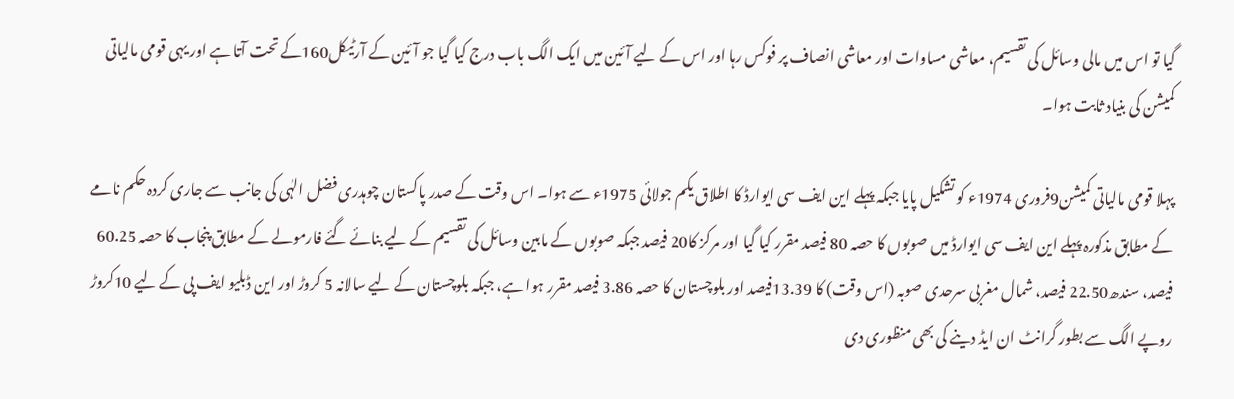گیا تو اس میں مالی وسائل کی تقسیم، معاشی مساوات اور معاشی انصاف پر فوکس رہا اور اس کے لیے آئین میں ایک الگ باب درج کیا گیا جو آئین کے آرٹیکل160کے تحت آتا ہے اور یہی قومی مالیاتی کمیشن کی بنیاد ثابت ہوا۔

پہلا قومی مالیاتی کمیشن9فروری 1974ء کو تشکیل پایا جبکہ پہلے این ایف سی ایوارڈ کا اطلاق یکم جولائی 1975ء سے ہوا۔ اس وقت کے صدر پاکستان چوہدری فضل الہٰی کی جانب سے جاری کردہ حکم نامے کے مطابق مذکورہ پہلے این ایف سی ایوارڈ میں صوبوں کا حصہ 80 فیصد مقرر کیا گیا اور مرکز کا20 فیصد جبکہ صوبوں کے مابین وسائل کی تقسیم کے لیے بنائے گئے فارمولے کے مطابق پنجاب کا حصہ 60.25 فیصد، سندھ22.50 فیصد، شمال مغربی سرحدی صوبہ (اس وقت) کا 13.39فیصد اور بلوچستان کا حصہ 3.86 فیصد مقرر ہوا ہے، جبکہ بلوچستان کے لیے سالانہ 5 کروڑ اور این ڈبلیو ایف پی کے لیے 10کروڑ روپے الگ سے بطور گرانٹ ان ایڈ دینے کی بھی منظوری دی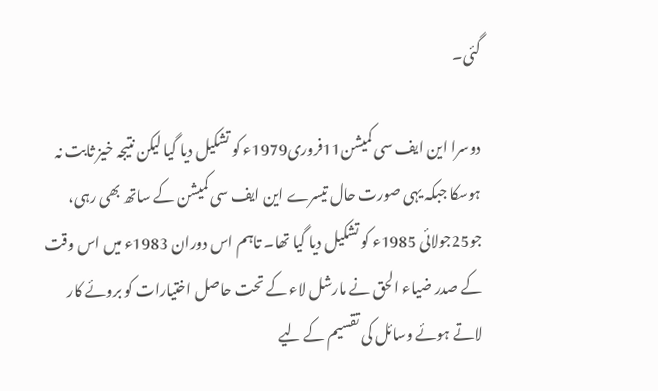گئی۔

دوسرا این ایف سی کمیشن11فروری1979ء کو تشکیل دیا گیا لیکن نتیجہ خیز ثابت نہ ہوسکا جبکہ یہی صورت حال تیسرے این ایف سی کمیشن کے ساتھ بھی رہی، جو25جولائی 1985ء کو تشکیل دیا گیا تھا۔ تاہم اس دوران 1983ء میں اس وقت کے صدر ضیاء الحق نے مارشل لاء کے تحت حاصل اختیارات کو بروئے کار لاتے ہوئے وسائل کی تقسیم کے لیے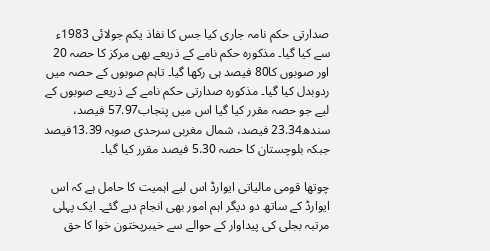صدارتی حکم نامہ جاری کیا جس کا نفاذ یکم جولائی 1983ء سے کیا گیا۔ مذکورہ حکم نامے کے ذریعے بھی مرکز کا حصہ 20 اور صوبوں کا80 فیصد ہی رکھا گیا۔ تاہم صوبوں کے حصہ میں ردوبدل کیا گیا۔ مذکورہ صدارتی حکم نامے کے ذریعے صوبوں کے لیے جو حصہ مقرر کیا گیا اس میں پنجاب57.97 فیصد، سندھ23.34 فیصد، شمال مغربی سرحدی صوبہ 13.39فیصد جبکہ بلوچستان کا حصہ 5.30 فیصد مقرر کیا گیا۔

چوتھا قومی مالیاتی ایوارڈ اس لیے اہمیت کا حامل ہے کہ اس ایوارڈ کے ساتھ دو دیگر اہم امور بھی انجام دیے گئے۔ ایک پہلی مرتبہ بجلی کی پیداوار کے حوالے سے خیبرپختون خوا کا حق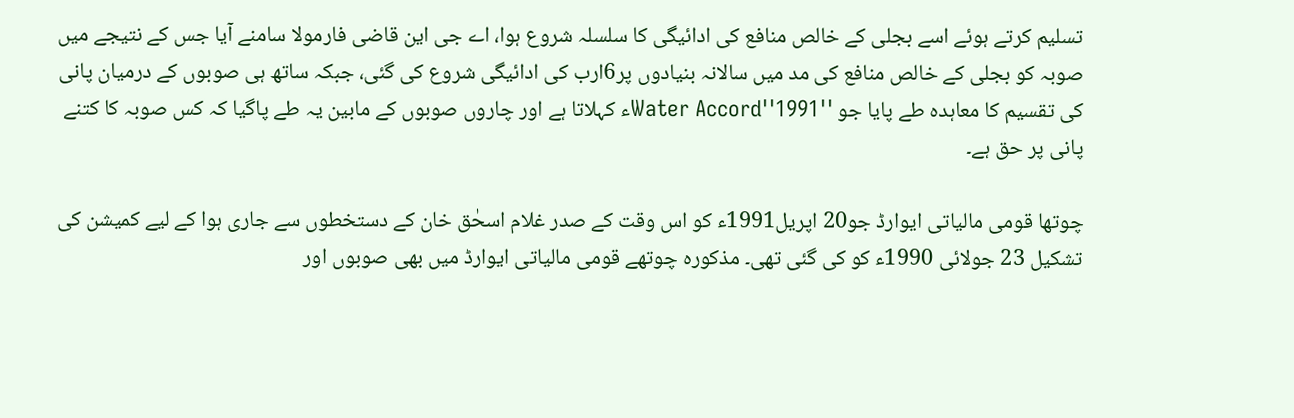تسلیم کرتے ہوئے اسے بجلی کے خالص منافع کی ادائیگی کا سلسلہ شروع ہوا، اے جی این قاضی فارمولا سامنے آیا جس کے نتیجے میں صوبہ کو بجلی کے خالص منافع کی مد میں سالانہ بنیادوں پر6ارب کی ادائیگی شروع کی گئی، جبکہ ساتھ ہی صوبوں کے درمیان پانی کی تقسیم کا معاہدہ طے پایا جو ''Water Accord''1991ء کہلاتا ہے اور چاروں صوبوں کے مابین یہ طے پاگیا کہ کس صوبہ کا کتنے پانی پر حق ہے۔

چوتھا قومی مالیاتی ایوارڈ جو20 اپریل1991ء کو اس وقت کے صدر غلام اسحٰق خان کے دستخطوں سے جاری ہوا کے لیے کمیشن کی تشکیل 23 جولائی 1990ء کو کی گئی تھی۔ مذکورہ چوتھے قومی مالیاتی ایوارڈ میں بھی صوبوں اور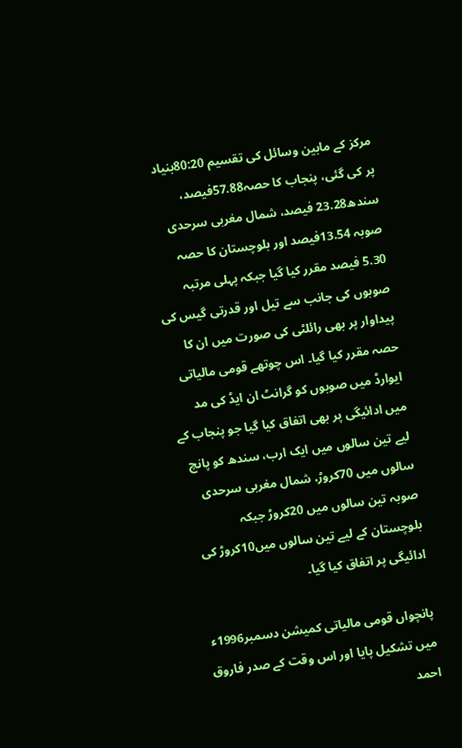مرکز کے مابین وسائل کی تقسیم 80:20بنیاد پر کی گئی، پنجاب کا حصہ57.88فیصد، سندھ23.28 فیصد، شمال مغربی سرحدی صوبہ 13.54فیصد اور بلوچستان کا حصہ 5.30 فیصد مقرر کیا گیا جبکہ پہلی مرتبہ صوبوں کی جانب سے تیل اور قدرتی گیس کی پیداوار پر بھی رائلٹی کی صورت میں ان کا حصہ مقرر کیا گیا۔ اس چوتھے قومی مالیاتی ایوارڈ میں صوبوں کو گرانٹ ان ایڈ کی مد میں ادائیگی پر بھی اتفاق کیا گیا جو پنجاب کے لیے تین سالوں میں ایک ارب، سندھ کو پانچ سالوں میں 70کروڑ، شمال مغربی سرحدی صوبہ تین سالوں میں 20کروڑ جبکہ بلوچستان کے لیے تین سالوں میں10کروڑ کی ادائیگی پر اتفاق کیا گیا۔

پانچواں قومی مالیاتی کمیشن دسمبر1996ء میں تشکیل پایا اور اس وقت کے صدر فاروق احمد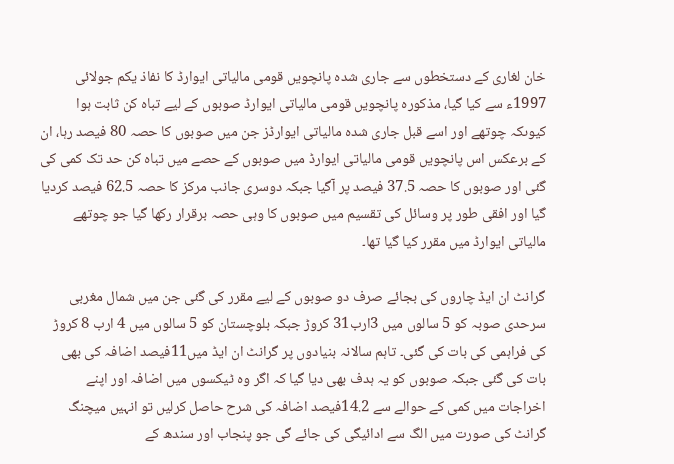خان لغاری کے دستخطوں سے جاری شدہ پانچویں قومی مالیاتی ایوارڈ کا نفاذ یکم جولائی 1997ء سے کیا گیا، مذکورہ پانچویں قومی مالیاتی ایوارڈ صوبوں کے لیے تباہ کن ثابت ہوا کیوںکہ چوتھے اور اسے قبل جاری شدہ مالیاتی ایوارڈز جن میں صوبوں کا حصہ 80 فیصد رہا، ان کے برعکس اس پانچویں قومی مالیاتی ایوارڈ میں صوبوں کے حصے میں تباہ کن حد تک کمی کی گئی اور صوبوں کا حصہ 37.5 فیصد پر آگیا جبکہ دوسری جانب مرکز کا حصہ 62.5 فیصد کردیا گیا اور افقی طور پر وسائل کی تقسیم میں صوبوں کا وہی حصہ برقرار رکھا گیا جو چوتھے مالیاتی ایوارڈ میں مقرر کیا گیا تھا۔

گرانٹ ان ایڈ چاروں کی بجائے صرف دو صوبوں کے لیے مقرر کی گئی جن میں شمال مغربی سرحدی صوبہ کو 5 سالوں میں 3ارب31 کروڑ جبکہ بلوچستان کو 5 سالوں میں 4 ارب 8 کروڑ کی فراہمی کی بات کی گئی۔ تاہم سالانہ بنیادوں پر گرانٹ ان ایڈ میں11فیصد اضافہ کی بھی بات کی گئی جبکہ صوبوں کو یہ ہدف بھی دیا گیا کہ اگر وہ ٹیکسوں میں اضافہ اور اپنے اخراجات میں کمی کے حوالے سے 14.2فیصد اضافہ کی شرح حاصل کرلیں تو انہیں میچنگ گرانٹ کی صورت میں الگ سے ادائیگی کی جائے گی جو پنجاب اور سندھ کے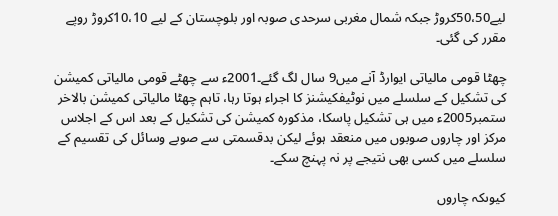لیے50،50کروڑ جبکہ شمال مغربی سرحدی صوبہ اور بلوچستان کے لیے 10،10کروڑ روپے مقرر کی گئی۔

چھٹا قومی مالیاتی ایوارڈ آنے میں9 سال لگ گئے۔2001ء سے چھٹے قومی مالیاتی کمیشن کی تشکیل کے سلسلے میں نوٹیفکیشنز کا اجراء ہوتا رہا، تاہم چھٹا مالیاتی کمیشن بالاخر ستمبر2005ء میں ہی تشکیل پاسکا، مذکورہ کمیشن کی تشکیل کے بعد اس کے اجلاس مرکز اور چاروں صوبوں میں منعقد ہوئے لیکن بدقسمتی سے صوبے وسائل کی تقسیم کے سلسلے میں کسی بھی نتیجے پر نہ پہنچ سکے۔

کیوںکہ چاروں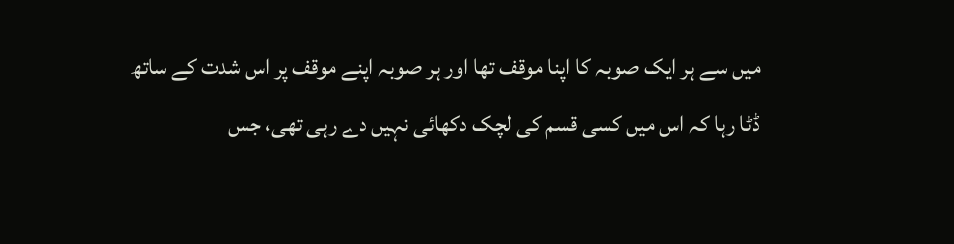میں سے ہر ایک صوبہ کا اپنا موقف تھا اور ہر صوبہ اپنے موقف پر اس شدت کے ساتھ ڈٹا رہا کہ اس میں کسی قسم کی لچک دکھائی نہیں دے رہی تھی، جس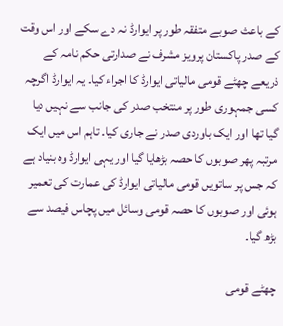کے باعث صوبے متفقہ طور پر ایوارڈ نہ دے سکے اور اس وقت کے صدر پاکستان پرویز مشرف نے صدارتی حکم نامہ کے ذریعے چھٹے قومی مالیاتی ایوارڈ کا اجراء کیا۔ یہ ایوارڈ اگرچہ کسی جمہوری طور پر منتخب صدر کی جانب سے نہیں دیا گیا تھا اور ایک باوردی صدر نے جاری کیا۔ تاہم اس میں ایک مرتبہ پھر صوبوں کا حصہ بڑھایا گیا اور یہی ایوارڈ وہ بنیاد ہے کہ جس پر ساتویں قومی مالیاتی ایوارڈ کی عمارت کی تعمیر ہوئی اور صوبوں کا حصہ قومی وسائل میں پچاس فیصد سے بڑھ گیا۔

چھٹے قومی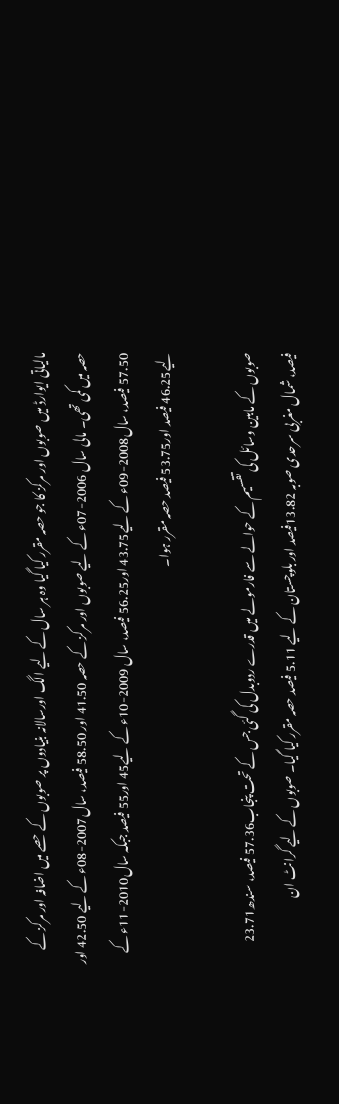مالیاتی ایوارڈ میں صوبوں اور مرکز کا جو حصہ مقرر کیا گیا وہ ہر سال کے لیے الگ اورسالانہ بنیادوں پر صوبوں کے حصے میں اضافہ اور مرکز کے حصہ میں کمی تھی۔ مالی سال 2006-07ء کے لیے صوبوں اور مرکز کے حصہ 41.50 اور 58.50 فیصد، سال2007-08ء کے لیے 42.50 اور 57.50 فیصد، سال2008-09ء کے لیے43.75 اور56.25 فیصد، سال 2009-10ء کے لیے45 اور55 فیصد جبکہ سال2010-11ء کے لیے46.25 فیصد اور53.75 فیصد حصہ مقرر ہوا۔

صوبوں کے مابین وسائل کی تقسیم کے حوالے سے فارمولے میں قدرے ردوبدل کی گئی جس کے تحت پنجاب57.36 فیصد، سندھ23.71 فیصد، شمال مغربی سرحدی صوبہ 13.82فیصد اور بلوچستان کے لیے 5.11 فیصد حصہ مقرر کیا گیا۔ صوبوں کے لیے گرانٹ ان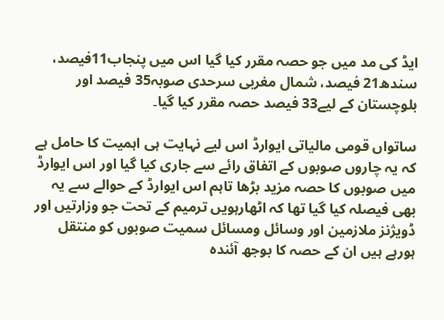ایڈ کی مد میں جو حصہ مقرر کیا گیا اس میں پنجاب11فیصد، سندھ21 فیصد، شمال مغربی سرحدی صوبہ35 فیصد اور بلوچستان کے لیے33 فیصد حصہ مقرر کیا گیا۔

ساتواں قومی مالیاتی ایوارڈ اس لیے نہایت ہی اہمیت کا حامل ہے کہ یہ چاروں صوبوں کے اتفاق رائے سے جاری کیا گیا اور اس ایوارڈ میں صوبوں کا حصہ مزید بڑھا تاہم اس ایوارڈ کے حوالے سے یہ بھی فیصلہ کیا گیا تھا کہ اٹھارہویں ترمیم کے تحت جو وزارتیں اور ڈویژنز ملازمین اور وسائل ومسائل سمیت صوبوں کو منتقل ہورہے ہیں ان کے حصہ کا بوجھ آئندہ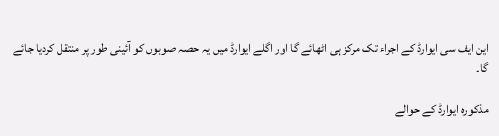این ایف سی ایوارڈ کے اجراء تک مرکز ہی اٹھائے گا اور اگلے ایوارڈ میں یہ حصہ صوبوں کو آئینی طور پر منتقل کردیا جائے گا۔

مذکورہ ایوارڈ کے حوالے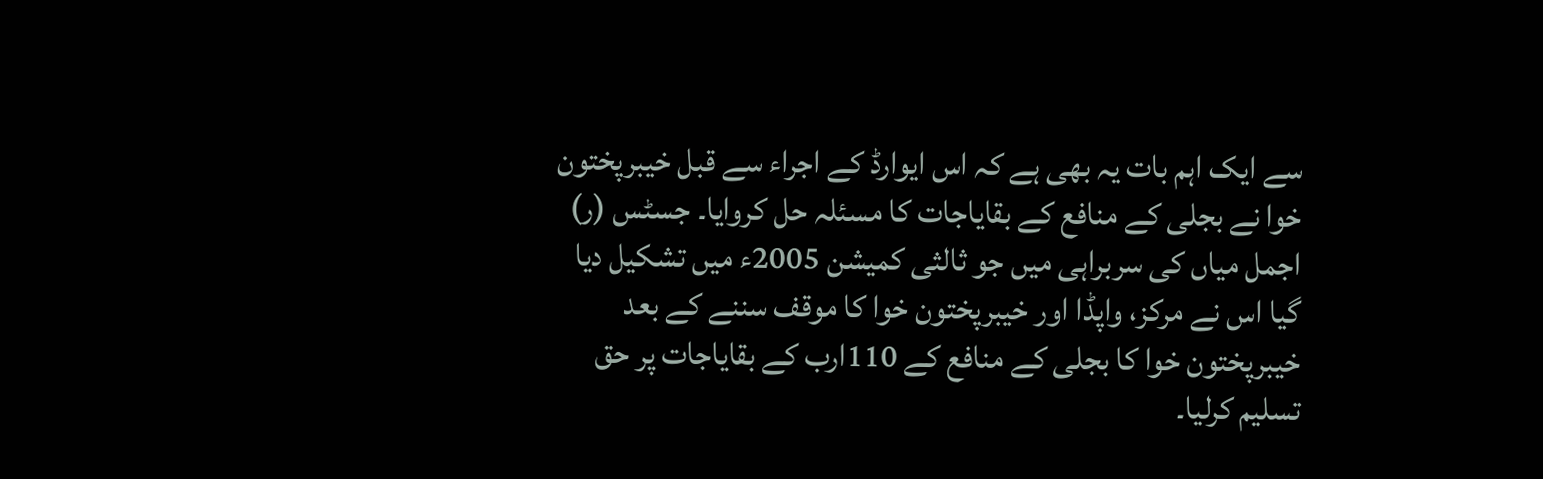سے ایک اہم بات یہ بھی ہے کہ اس ایوارڈ کے اجراء سے قبل خیبرپختون خوا نے بجلی کے منافع کے بقایاجات کا مسئلہ حل کروایا۔ جسٹس (ر) اجمل میاں کی سربراہی میں جو ثالثی کمیشن 2005ء میں تشکیل دیا گیا اس نے مرکز، واپڈا اور خیبرپختون خوا کا موقف سننے کے بعد خیبرپختون خوا کا بجلی کے منافع کے 110ارب کے بقایاجات پر حق تسلیم کرلیا۔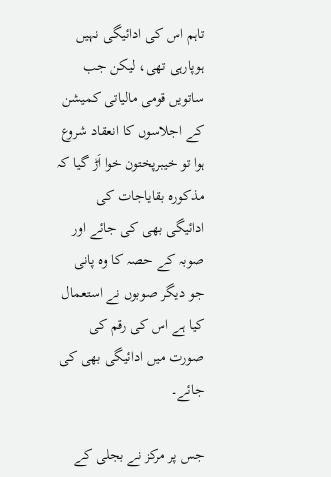تاہم اس کی ادائیگی نہیں ہوپارہی تھی، لیکن جب ساتویں قومی مالیاتی کمیشن کے اجلاسوں کا انعقاد شروع ہوا تو خیبرپختون خوا اَڑ گیا کہ مذکورہ بقایاجات کی ادائیگی بھی کی جائے اور صوبہ کے حصہ کا وہ پانی جو دیگر صوبوں نے استعمال کیا ہے اس کی رقم کی صورت میں ادائیگی بھی کی جائے۔

جس پر مرکز نے بجلی کے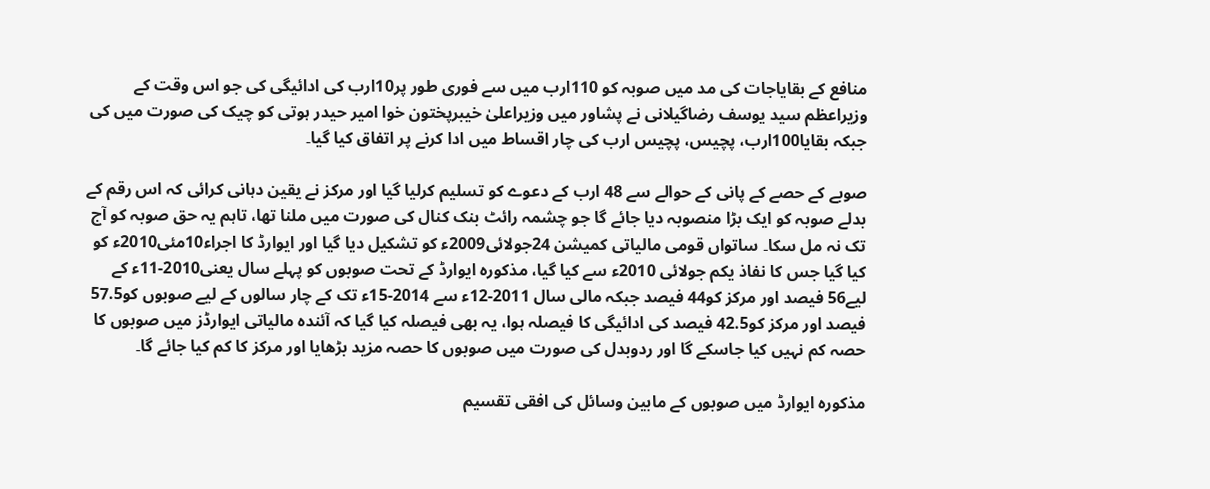منافع کے بقایاجات کی مد میں صوبہ کو 110ارب میں سے فوری طور پر10ارب کی ادائیگی کی جو اس وقت کے وزیراعظم سید یوسف رضاگیلانی نے پشاور میں وزیراعلیٰ خیبرپختون خوا امیر حیدر ہوتی کو چیک کی صورت میں کی جبکہ بقایا100ارب، پچیس، پچیس ارب کی چار اقساط میں ادا کرنے پر اتفاق کیا گیا۔

صوبے کے حصے کے پانی کے حوالے سے 48 ارب کے دعوے کو تسلیم کرلیا گیا اور مرکز نے یقین دہانی کرائی کہ اس رقم کے بدلے صوبہ کو ایک بڑا منصوبہ دیا جائے گا جو چشمہ رائٹ بنک کنال کی صورت میں ملنا تھا، تاہم یہ حق صوبہ کو آج تک نہ مل سکا۔ ساتواں قومی مالیاتی کمیشن 24جولائی2009ء کو تشکیل دیا گیا اور ایوارڈ کا اجراء10مئی2010ء کو کیا گیا جس کا نفاذ یکم جولائی 2010ء سے کیا گیا، مذکورہ ایوارڈ کے تحت صوبوں کو پہلے سال یعنی2010-11ء کے لیے56 فیصد اور مرکز کو44 فیصد جبکہ مالی سال 2011-12ء سے 2014-15ء تک کے چار سالوں کے لیے صوبوں کو57.5 فیصد اور مرکز کو42.5 فیصد کی ادائیگی کا فیصلہ ہوا، یہ بھی فیصلہ کیا گیا کہ آئندہ مالیاتی ایوارڈز میں صوبوں کا حصہ کم نہیں کیا جاسکے گا اور ردوبدل کی صورت میں صوبوں کا حصہ مزید بڑھایا اور مرکز کا کم کیا جائے گا۔

مذکورہ ایوارڈ میں صوبوں کے مابین وسائل کی افقی تقسیم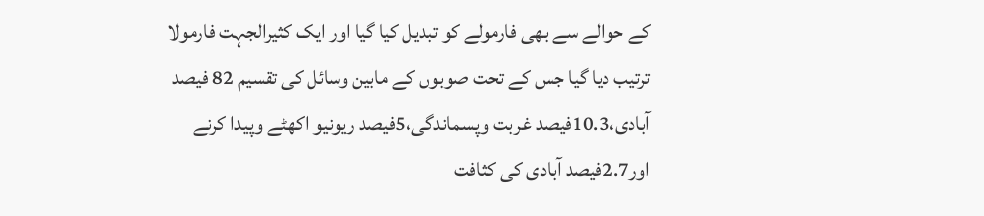کے حوالے سے بھی فارمولے کو تبدیل کیا گیا اور ایک کثیرالجہت فارمولا ترتیب دیا گیا جس کے تحت صوبوں کے مابین وسائل کی تقسیم 82 فیصد آبادی،10.3فیصد غربت وپسماندگی،5فیصد ریونیو اکھٹے وپیدا کرنے اور2.7فیصد آبادی کی کثافت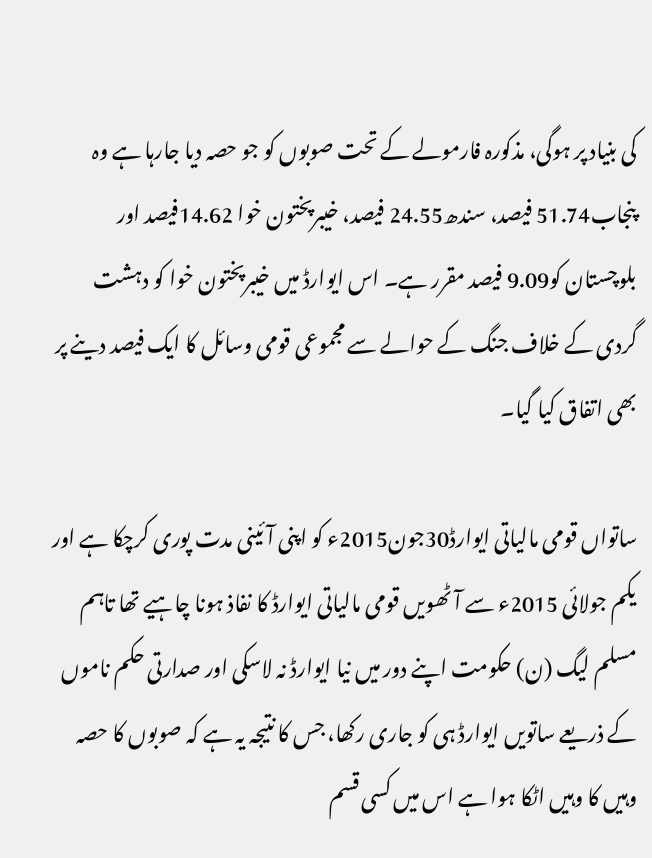کی بنیاد پر ہوگی، مذکورہ فارمولے کے تحت صوبوں کو جو حصہ دیا جارہا ہے وہ پنجاب51.74 فیصد، سندھ24.55 فیصد، خیبرپختون خوا 14.62فیصد اور بلوچستان کو9.09 فیصد مقرر ہے۔ اس ایوارڈ میں خیبرپختون خوا کو دہشت گردی کے خلاف جنگ کے حوالے سے مجموعی قومی وسائل کا ایک فیصد دینے پر بھی اتفاق کیا گیا۔

ساتواں قومی مالیاتی ایوارڈ30جون2015ء کو اپنی آئینی مدت پوری کرچکا ہے اور یکم جولائی 2015ء سے آٹھویں قومی مالیاتی ایوارڈ کا نفاذ ہونا چاہیے تھا تاہم مسلم لیگ (ن) حکومت اپنے دور میں نیا ایوارڈ نہ لاسکی اور صدارتی حکم ناموں کے ذریعے ساتویں ایوارڈ ہی کو جاری رکھا، جس کا نتیجہ یہ ہے کہ صوبوں کا حصہ وہیں کا وہیں اٹکا ہوا ہے اس میں کسی قسم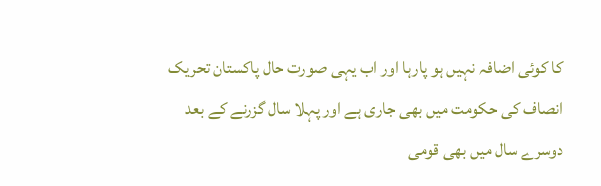کا کوئی اضافہ نہیں ہو پارہا اور اب یہی صورت حال پاکستان تحریک انصاف کی حکومت میں بھی جاری ہے اور پہلا سال گزرنے کے بعد دوسرے سال میں بھی قومی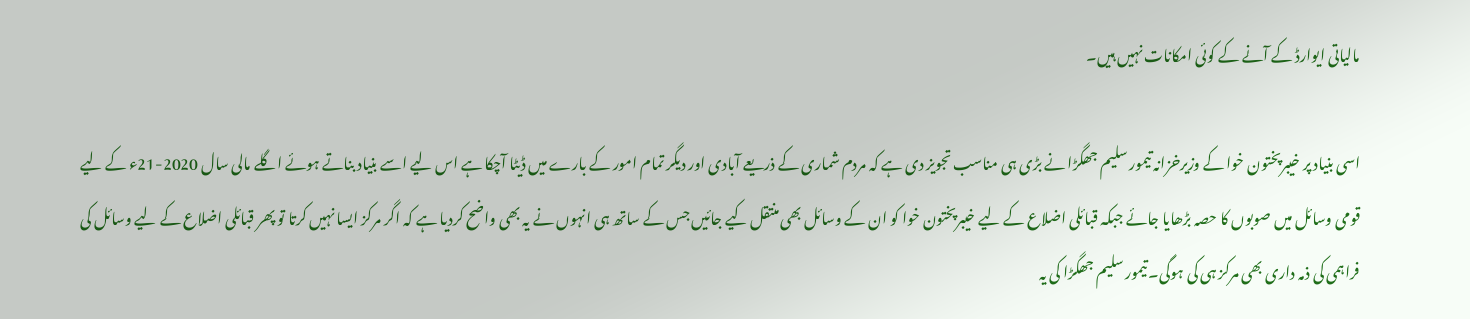مالیاتی ایوارڈ کے آنے کے کوئی امکانات نہیں ہیں۔

اسی بنیاد پر خیبرپختون خوا کے وزیرخزانہ تیمور سلیم جھگڑا نے بڑی ہی مناسب تجویز دی ہے کہ مردم شماری کے ذریعے آبادی اور دیگر تمام امور کے بارے میں ڈیٹا آچکا ہے اس لیے اسے بنیاد بناتے ہوئے اگلے مالی سال 2020-21ء کے لیے قومی وسائل میں صوبوں کا حصہ بڑھایا جائے جبکہ قبائلی اضلاع کے لیے خیبرپختون خوا کو ان کے وسائل بھی منتقل کیے جائیں جس کے ساتھ ہی انہوں نے یہ بھی واضح کردیا ہے کہ اگر مرکز ایسا نہیں کرتا تو پھر قبائلی اضلاع کے لیے وسائل کی فراہمی کی ذمہ داری بھی مرکز ہی کی ہوگی۔ تیمور سلیم جھگڑا کی یہ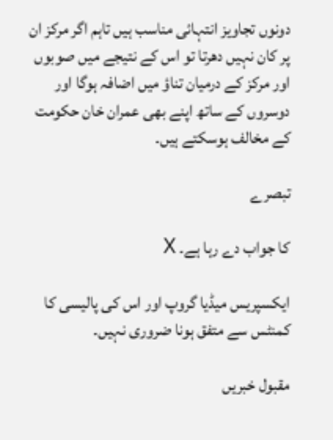دونوں تجاویز انتہائی مناسب ہیں تاہم اگر مرکز ان پر کان نہیں دھرتا تو اس کے نتیجے میں صوبوں اور مرکز کے درمیان تناؤ میں اضافہ ہوگا اور دوسروں کے ساتھ اپنے بھی عمران خان حکومت کے مخالف ہوسکتے ہیں۔

تبصرے

کا جواب دے رہا ہے۔ X

ایکسپریس میڈیا گروپ اور اس کی پالیسی کا کمنٹس سے متفق ہونا ضروری نہیں۔

مقبول خبریں